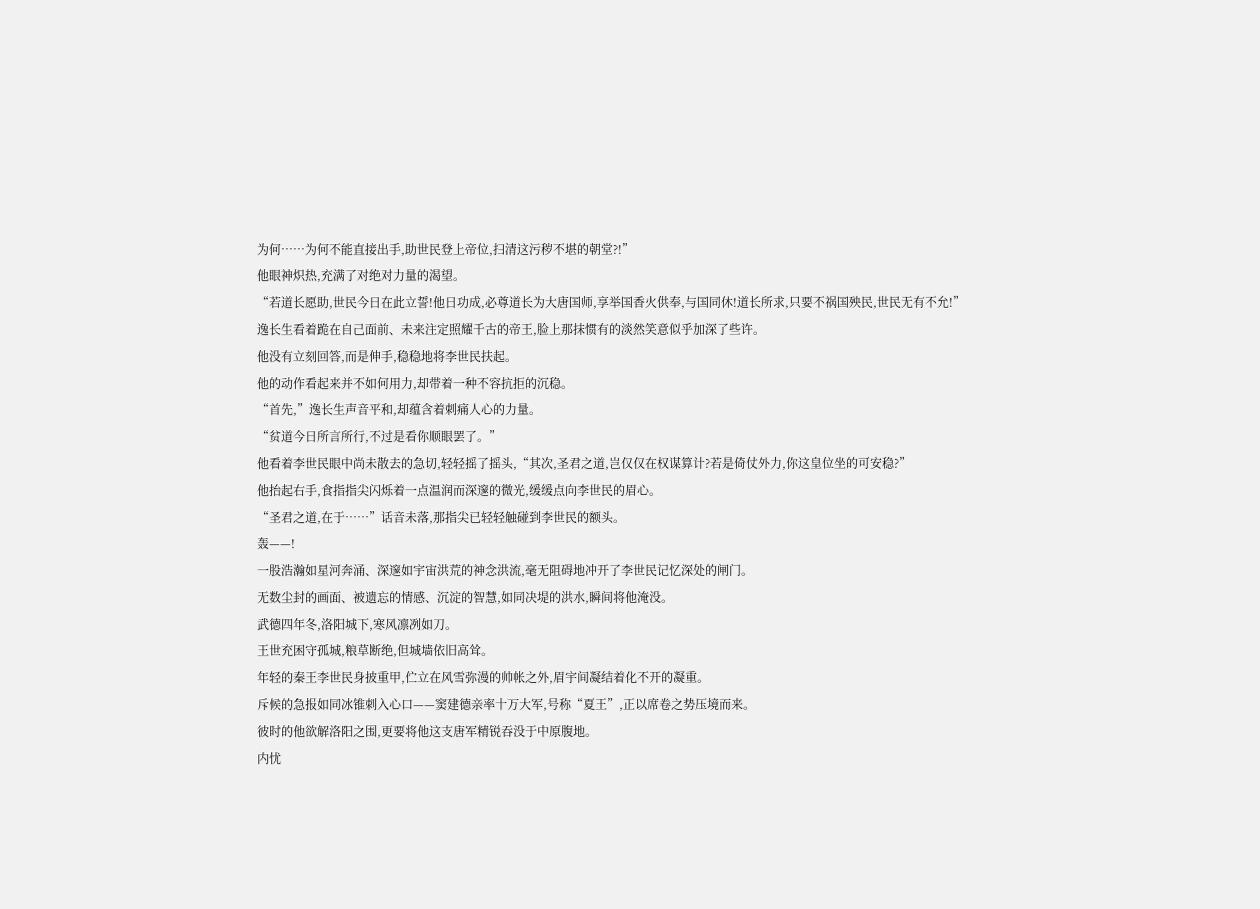为何……为何不能直接出手,助世民登上帝位,扫清这污秽不堪的朝堂?!”
他眼神炽热,充满了对绝对力量的渴望。
“若道长愿助,世民今日在此立誓!他日功成,必尊道长为大唐国师,享举国香火供奉,与国同休!道长所求,只要不祸国殃民,世民无有不允!”
逸长生看着跪在自己面前、未来注定照耀千古的帝王,脸上那抹惯有的淡然笑意似乎加深了些许。
他没有立刻回答,而是伸手,稳稳地将李世民扶起。
他的动作看起来并不如何用力,却带着一种不容抗拒的沉稳。
“首先,”逸长生声音平和,却蕴含着刺痛人心的力量。
“贫道今日所言所行,不过是看你顺眼罢了。”
他看着李世民眼中尚未散去的急切,轻轻摇了摇头,“其次,圣君之道,岂仅仅在权谋算计?若是倚仗外力,你这皇位坐的可安稳?”
他抬起右手,食指指尖闪烁着一点温润而深邃的微光,缓缓点向李世民的眉心。
“圣君之道,在于……”话音未落,那指尖已轻轻触碰到李世民的额头。
轰——!
一股浩瀚如星河奔涌、深邃如宇宙洪荒的神念洪流,毫无阻碍地冲开了李世民记忆深处的闸门。
无数尘封的画面、被遗忘的情感、沉淀的智慧,如同决堤的洪水,瞬间将他淹没。
武德四年冬,洛阳城下,寒风凛冽如刀。
王世充困守孤城,粮草断绝,但城墙依旧高耸。
年轻的秦王李世民身披重甲,伫立在风雪弥漫的帅帐之外,眉宇间凝结着化不开的凝重。
斥候的急报如同冰锥刺入心口——窦建德亲率十万大军,号称“夏王”,正以席卷之势压境而来。
彼时的他欲解洛阳之围,更要将他这支唐军精锐吞没于中原腹地。
内忧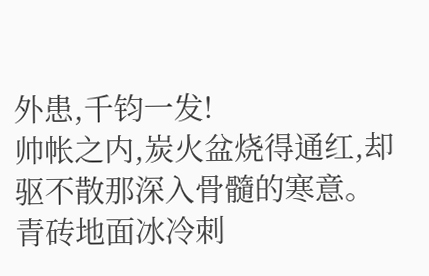外患,千钧一发!
帅帐之内,炭火盆烧得通红,却驱不散那深入骨髓的寒意。
青砖地面冰冷刺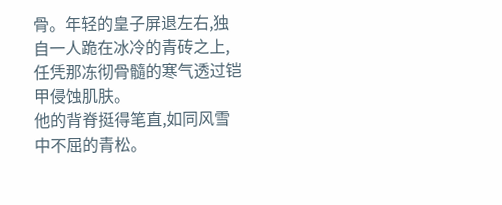骨。年轻的皇子屏退左右,独自一人跪在冰冷的青砖之上,任凭那冻彻骨髓的寒气透过铠甲侵蚀肌肤。
他的背脊挺得笔直,如同风雪中不屈的青松。